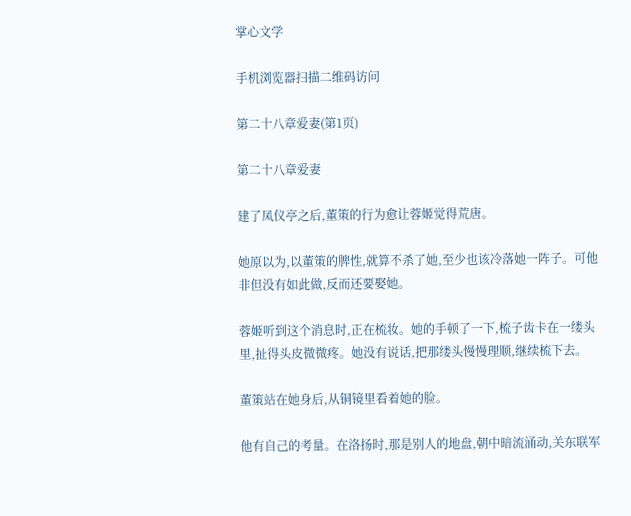掌心文学

手机浏览器扫描二维码访问

第二十八章爱妻(第1页)

第二十八章爱妻

建了凤仪亭之后,董策的行为愈让蓉姬觉得荒唐。

她原以为,以董策的脾性,就算不杀了她,至少也该冷落她一阵子。可他非但没有如此做,反而还要娶她。

蓉姬听到这个消息时,正在梳妆。她的手顿了一下,梳子齿卡在一缕头里,扯得头皮微微疼。她没有说话,把那缕头慢慢理顺,继续梳下去。

董策站在她身后,从铜镜里看着她的脸。

他有自己的考量。在洛扬时,那是别人的地盘,朝中暗流涌动,关东联军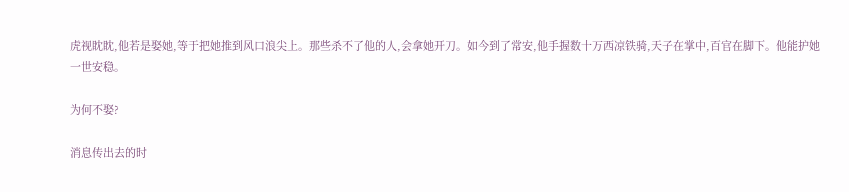虎视眈眈,他若是娶她,等于把她推到风口浪尖上。那些杀不了他的人,会拿她开刀。如今到了常安,他手握数十万西凉铁骑,天子在掌中,百官在脚下。他能护她一世安稳。

为何不娶?

消息传出去的时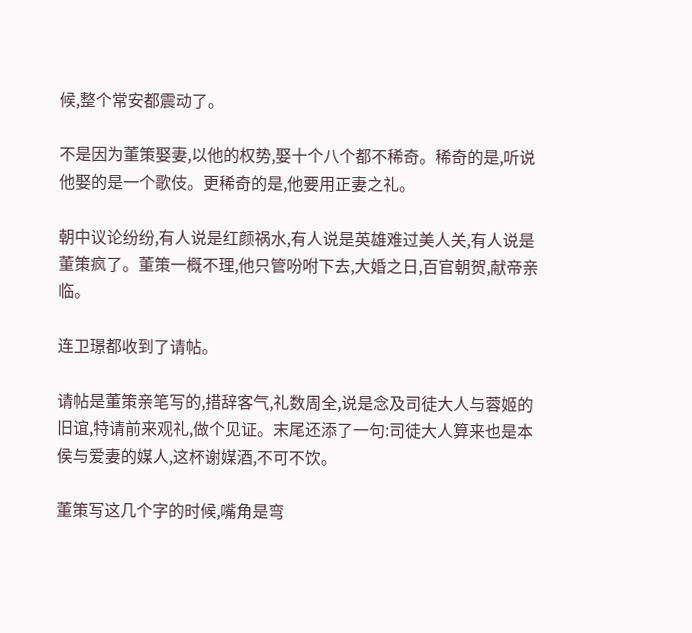候,整个常安都震动了。

不是因为董策娶妻,以他的权势,娶十个八个都不稀奇。稀奇的是,听说他娶的是一个歌伎。更稀奇的是,他要用正妻之礼。

朝中议论纷纷,有人说是红颜祸水,有人说是英雄难过美人关,有人说是董策疯了。董策一概不理,他只管吩咐下去,大婚之日,百官朝贺,献帝亲临。

连卫璟都收到了请帖。

请帖是董策亲笔写的,措辞客气,礼数周全,说是念及司徒大人与蓉姬的旧谊,特请前来观礼,做个见证。末尾还添了一句:司徒大人算来也是本侯与爱妻的媒人,这杯谢媒酒,不可不饮。

董策写这几个字的时候,嘴角是弯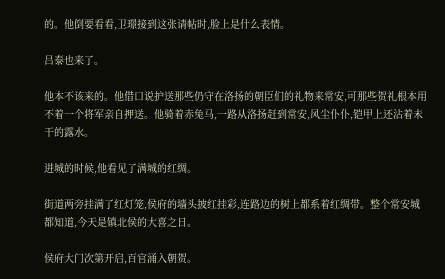的。他倒要看看,卫璟接到这张请帖时,脸上是什么表情。

吕泰也来了。

他本不该来的。他借口说护送那些仍守在洛扬的朝臣们的礼物来常安,可那些贺礼根本用不着一个将军亲自押送。他骑着赤兔马,一路从洛扬赶到常安,风尘仆仆,铠甲上还沾着未干的露水。

进城的时候,他看见了满城的红绸。

街道两旁挂满了红灯笼,侯府的墙头披红挂彩,连路边的树上都系着红绸带。整个常安城都知道,今天是镇北侯的大喜之日。

侯府大门次第开启,百官涌入朝贺。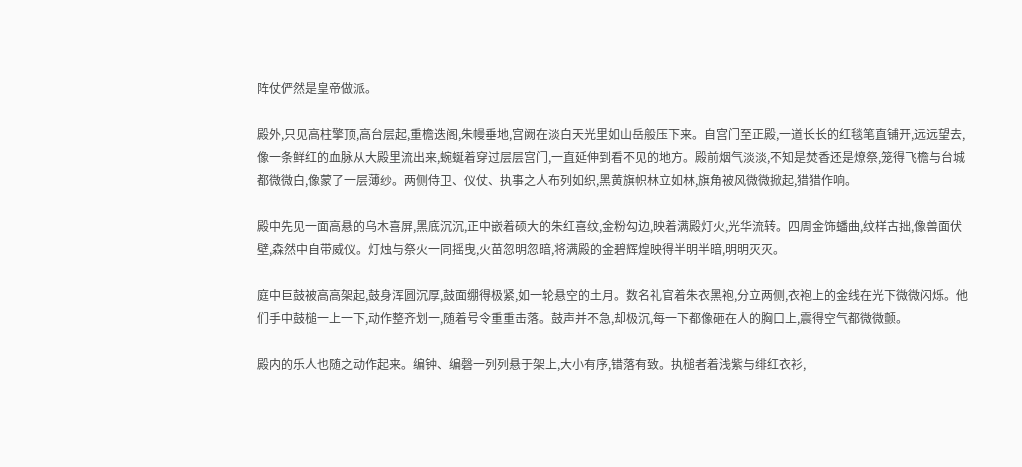阵仗俨然是皇帝做派。

殿外,只见高柱擎顶,高台层起,重檐迭阁,朱幔垂地,宫阙在淡白天光里如山岳般压下来。自宫门至正殿,一道长长的红毯笔直铺开,远远望去,像一条鲜红的血脉从大殿里流出来,蜿蜒着穿过层层宫门,一直延伸到看不见的地方。殿前烟气淡淡,不知是焚香还是燎祭,笼得飞檐与台城都微微白,像蒙了一层薄纱。两侧侍卫、仪仗、执事之人布列如织,黑黄旗帜林立如林,旗角被风微微掀起,猎猎作响。

殿中先见一面高悬的乌木喜屏,黑底沉沉,正中嵌着硕大的朱红喜纹,金粉勾边,映着满殿灯火,光华流转。四周金饰蟠曲,纹样古拙,像兽面伏壁,森然中自带威仪。灯烛与祭火一同摇曳,火苗忽明忽暗,将满殿的金碧辉煌映得半明半暗,明明灭灭。

庭中巨鼓被高高架起,鼓身浑圆沉厚,鼓面绷得极紧,如一轮悬空的土月。数名礼官着朱衣黑袍,分立两侧,衣袍上的金线在光下微微闪烁。他们手中鼓槌一上一下,动作整齐划一,随着号令重重击落。鼓声并不急,却极沉,每一下都像砸在人的胸口上,震得空气都微微颤。

殿内的乐人也随之动作起来。编钟、编磬一列列悬于架上,大小有序,错落有致。执槌者着浅紫与绯红衣衫,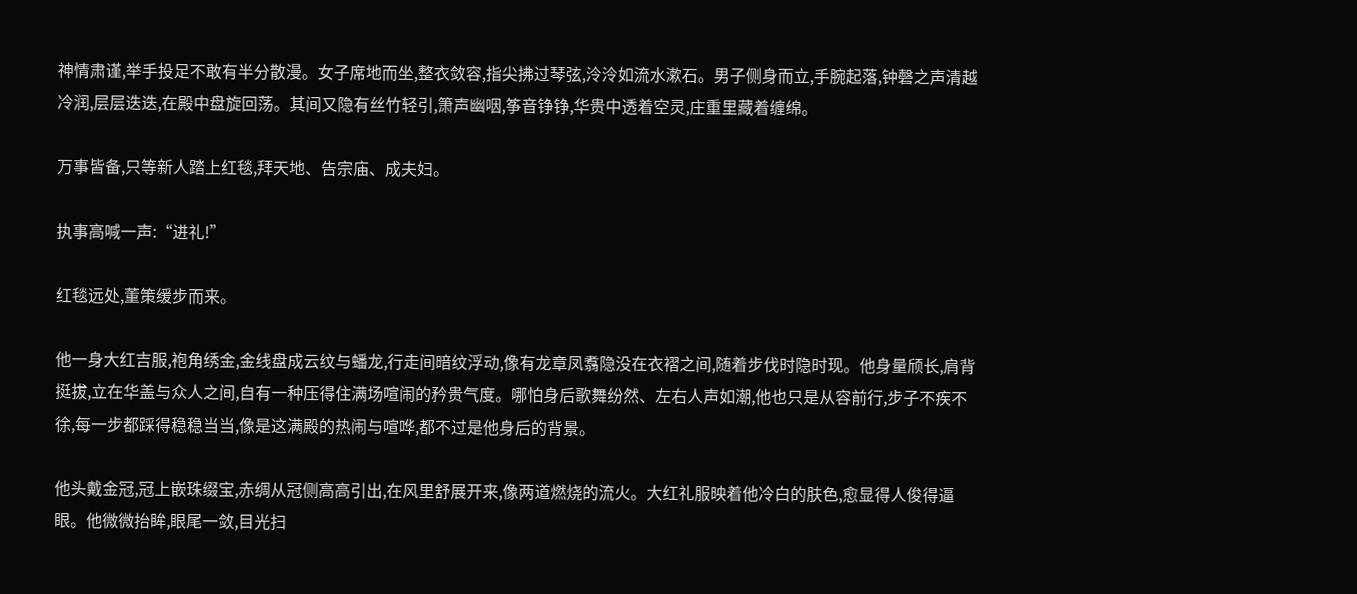神情肃谨,举手投足不敢有半分散漫。女子席地而坐,整衣敛容,指尖拂过琴弦,泠泠如流水漱石。男子侧身而立,手腕起落,钟磬之声清越冷润,层层迭迭,在殿中盘旋回荡。其间又隐有丝竹轻引,箫声幽咽,筝音铮铮,华贵中透着空灵,庄重里藏着缠绵。

万事皆备,只等新人踏上红毯,拜天地、告宗庙、成夫妇。

执事高喊一声:“进礼!”

红毯远处,董策缓步而来。

他一身大红吉服,袍角绣金,金线盘成云纹与蟠龙,行走间暗纹浮动,像有龙章凤翥隐没在衣褶之间,随着步伐时隐时现。他身量颀长,肩背挺拔,立在华盖与众人之间,自有一种压得住满场喧闹的矜贵气度。哪怕身后歌舞纷然、左右人声如潮,他也只是从容前行,步子不疾不徐,每一步都踩得稳稳当当,像是这满殿的热闹与喧哗,都不过是他身后的背景。

他头戴金冠,冠上嵌珠缀宝,赤绸从冠侧高高引出,在风里舒展开来,像两道燃烧的流火。大红礼服映着他冷白的肤色,愈显得人俊得逼眼。他微微抬眸,眼尾一敛,目光扫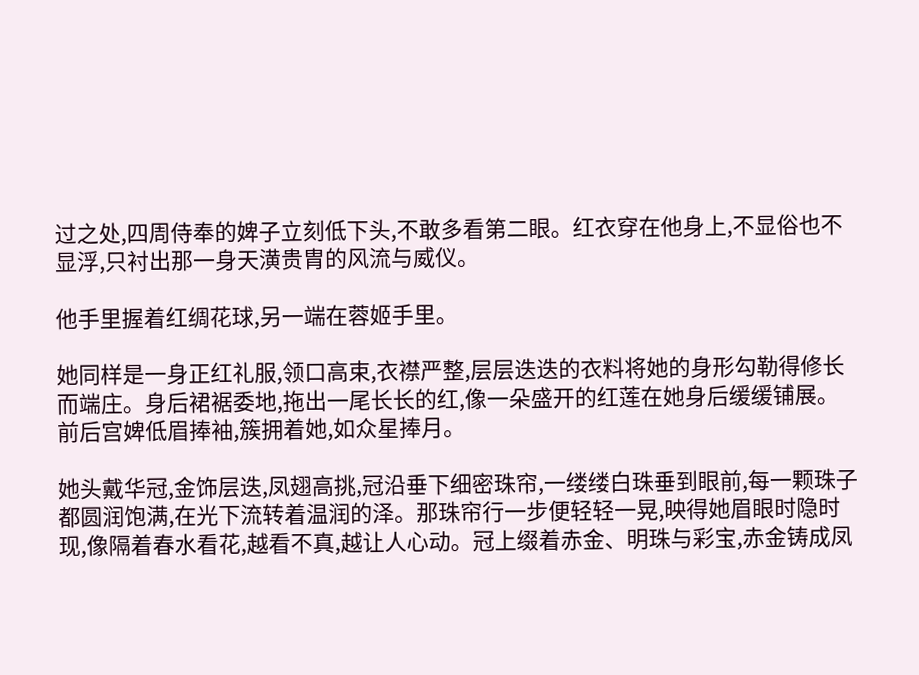过之处,四周侍奉的婢子立刻低下头,不敢多看第二眼。红衣穿在他身上,不显俗也不显浮,只衬出那一身天潢贵胄的风流与威仪。

他手里握着红绸花球,另一端在蓉姬手里。

她同样是一身正红礼服,领口高束,衣襟严整,层层迭迭的衣料将她的身形勾勒得修长而端庄。身后裙裾委地,拖出一尾长长的红,像一朵盛开的红莲在她身后缓缓铺展。前后宫婢低眉捧袖,簇拥着她,如众星捧月。

她头戴华冠,金饰层迭,凤翅高挑,冠沿垂下细密珠帘,一缕缕白珠垂到眼前,每一颗珠子都圆润饱满,在光下流转着温润的泽。那珠帘行一步便轻轻一晃,映得她眉眼时隐时现,像隔着春水看花,越看不真,越让人心动。冠上缀着赤金、明珠与彩宝,赤金铸成凤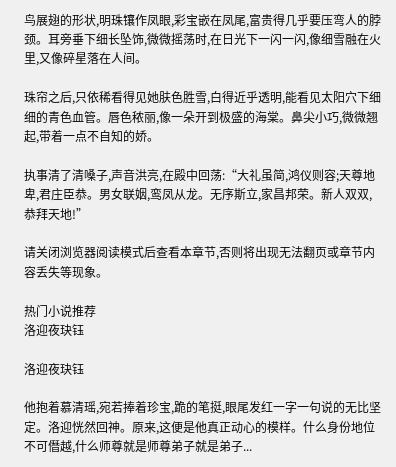鸟展翅的形状,明珠镶作凤眼,彩宝嵌在凤尾,富贵得几乎要压弯人的脖颈。耳旁垂下细长坠饰,微微摇荡时,在日光下一闪一闪,像细雪融在火里,又像碎星落在人间。

珠帘之后,只依稀看得见她肤色胜雪,白得近乎透明,能看见太阳穴下细细的青色血管。唇色秾丽,像一朵开到极盛的海棠。鼻尖小巧,微微翘起,带着一点不自知的娇。

执事清了清嗓子,声音洪亮,在殿中回荡:“大礼虽简,鸿仪则容;天尊地卑,君庄臣恭。男女联姻,鸾凤从龙。无序斯立,家昌邦荣。新人双双,恭拜天地!”

请关闭浏览器阅读模式后查看本章节,否则将出现无法翻页或章节内容丢失等现象。

热门小说推荐
洛迎夜玦钰

洛迎夜玦钰

他抱着慕清瑶,宛若捧着珍宝,跪的笔挺,眼尾发红一字一句说的无比坚定。洛迎恍然回神。原来,这便是他真正动心的模样。什么身份地位不可僭越,什么师尊就是师尊弟子就是弟子...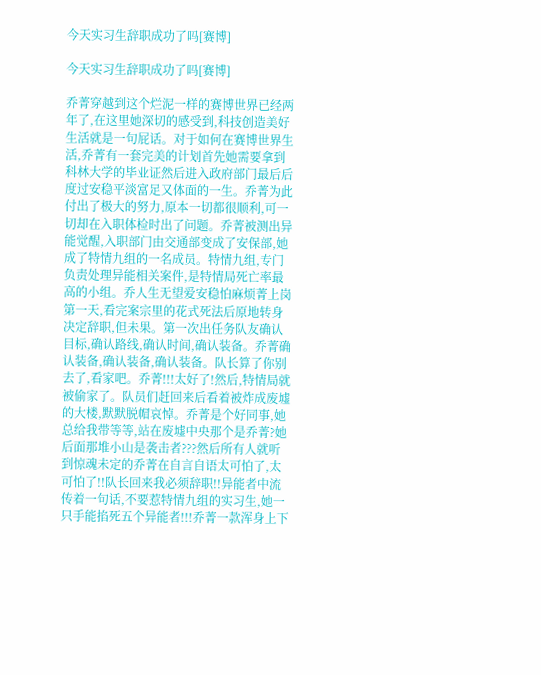今天实习生辞职成功了吗[赛博]

今天实习生辞职成功了吗[赛博]

乔菁穿越到这个烂泥一样的赛博世界已经两年了,在这里她深切的感受到,科技创造美好生活就是一句屁话。对于如何在赛博世界生活,乔菁有一套完美的计划首先她需要拿到科林大学的毕业证然后进入政府部门最后后度过安稳平淡富足又体面的一生。乔菁为此付出了极大的努力,原本一切都很顺利,可一切却在入职体检时出了问题。乔菁被测出异能觉醒,入职部门由交通部变成了安保部,她成了特情九组的一名成员。特情九组,专门负责处理异能相关案件,是特情局死亡率最高的小组。乔人生无望爱安稳怕麻烦菁上岗第一天,看完案宗里的花式死法后原地转身决定辞职,但未果。第一次出任务队友确认目标,确认路线,确认时间,确认装备。乔菁确认装备,确认装备,确认装备。队长算了你别去了,看家吧。乔菁!!!太好了!然后,特情局就被偷家了。队员们赶回来后看着被炸成废墟的大楼,默默脱帽哀悼。乔菁是个好同事,她总给我带等等,站在废墟中央那个是乔菁?她后面那堆小山是袭击者???然后所有人就听到惊魂未定的乔菁在自言自语太可怕了,太可怕了!!队长回来我必须辞职!!异能者中流传着一句话,不要惹特情九组的实习生,她一只手能掐死五个异能者!!!乔菁一款浑身上下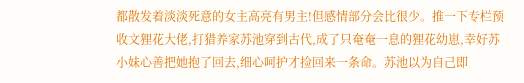都散发着淡淡死意的女主高亮有男主!但感情部分会比很少。推一下专栏预收文狸花大佬,打猎养家苏池穿到古代,成了只奄奄一息的狸花幼崽,幸好苏小妹心善把她抱了回去,细心呵护才捡回来一条命。苏池以为自己即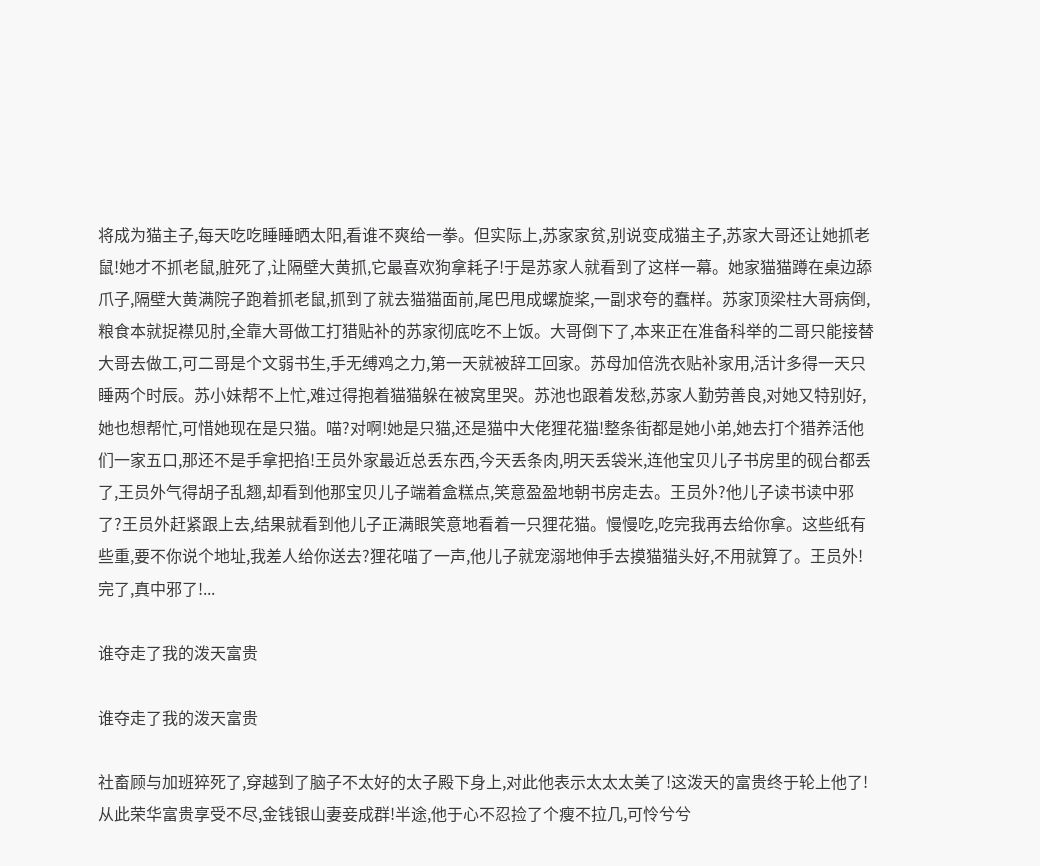将成为猫主子,每天吃吃睡睡晒太阳,看谁不爽给一拳。但实际上,苏家家贫,别说变成猫主子,苏家大哥还让她抓老鼠!她才不抓老鼠,脏死了,让隔壁大黄抓,它最喜欢狗拿耗子!于是苏家人就看到了这样一幕。她家猫猫蹲在桌边舔爪子,隔壁大黄满院子跑着抓老鼠,抓到了就去猫猫面前,尾巴甩成螺旋桨,一副求夸的蠢样。苏家顶梁柱大哥病倒,粮食本就捉襟见肘,全靠大哥做工打猎贴补的苏家彻底吃不上饭。大哥倒下了,本来正在准备科举的二哥只能接替大哥去做工,可二哥是个文弱书生,手无缚鸡之力,第一天就被辞工回家。苏母加倍洗衣贴补家用,活计多得一天只睡两个时辰。苏小妹帮不上忙,难过得抱着猫猫躲在被窝里哭。苏池也跟着发愁,苏家人勤劳善良,对她又特别好,她也想帮忙,可惜她现在是只猫。喵?对啊!她是只猫,还是猫中大佬狸花猫!整条街都是她小弟,她去打个猎养活他们一家五口,那还不是手拿把掐!王员外家最近总丢东西,今天丢条肉,明天丢袋米,连他宝贝儿子书房里的砚台都丢了,王员外气得胡子乱翘,却看到他那宝贝儿子端着盒糕点,笑意盈盈地朝书房走去。王员外?他儿子读书读中邪了?王员外赶紧跟上去,结果就看到他儿子正满眼笑意地看着一只狸花猫。慢慢吃,吃完我再去给你拿。这些纸有些重,要不你说个地址,我差人给你送去?狸花喵了一声,他儿子就宠溺地伸手去摸猫猫头好,不用就算了。王员外!完了,真中邪了!...

谁夺走了我的泼天富贵

谁夺走了我的泼天富贵

社畜顾与加班猝死了,穿越到了脑子不太好的太子殿下身上,对此他表示太太太美了!这泼天的富贵终于轮上他了!从此荣华富贵享受不尽,金钱银山妻妾成群!半途,他于心不忍捡了个瘦不拉几,可怜兮兮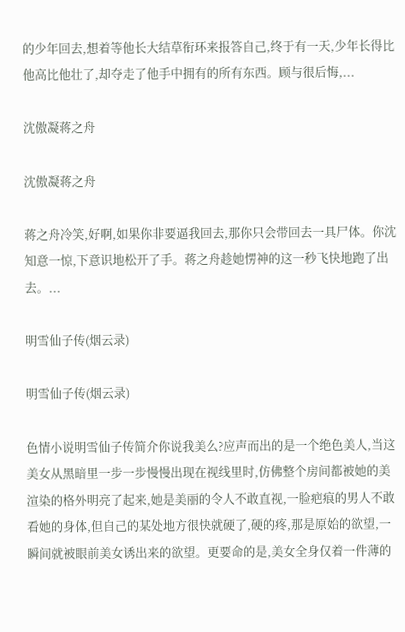的少年回去,想着等他长大结草衔环来报答自己,终于有一天,少年长得比他高比他壮了,却夺走了他手中拥有的所有东西。顾与很后悔,...

沈傲凝蒋之舟

沈傲凝蒋之舟

蒋之舟冷笑,好啊,如果你非要逼我回去,那你只会带回去一具尸体。你沈知意一惊,下意识地松开了手。蒋之舟趁她愣神的这一秒飞快地跑了出去。...

明雪仙子传(烟云录)

明雪仙子传(烟云录)

色情小说明雪仙子传简介你说我美么?应声而出的是一个绝色美人,当这美女从黑暗里一步一步慢慢出现在视线里时,仿佛整个房间都被她的美渲染的格外明亮了起来,她是美丽的令人不敢直视,一脸疤痕的男人不敢看她的身体,但自己的某处地方很快就硬了,硬的疼,那是原始的欲望,一瞬间就被眼前美女诱出来的欲望。更要命的是,美女全身仅着一件薄的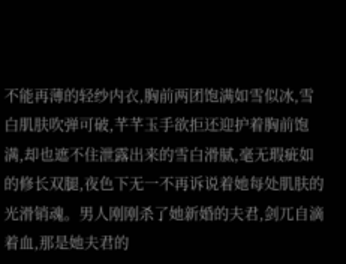不能再薄的轻纱内衣,胸前两团饱满如雪似冰,雪白肌肤吹弹可破,芊芊玉手欲拒还迎护着胸前饱满,却也遮不住泄露出来的雪白滑腻,毫无瑕疵如的修长双腿,夜色下无一不再诉说着她每处肌肤的光滑销魂。男人刚刚杀了她新婚的夫君,剑兀自滴着血,那是她夫君的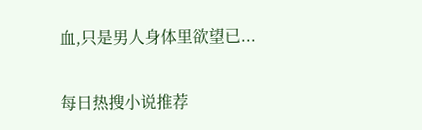血,只是男人身体里欲望已...

每日热搜小说推荐